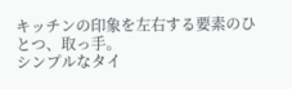キッチンの印象を左右する要素のひとつ、取っ手。
シンプルなタイ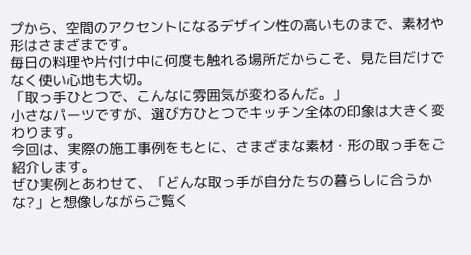プから、空間のアクセントになるデザイン性の高いものまで、素材や形はさまざまです。
毎日の料理や片付け中に何度も触れる場所だからこそ、見た目だけでなく使い心地も大切。
「取っ手ひとつで、こんなに雰囲気が変わるんだ。」
小さなパーツですが、選び方ひとつでキッチン全体の印象は大きく変わります。
今回は、実際の施工事例をもとに、さまざまな素材・形の取っ手をご紹介します。
ぜひ実例とあわせて、「どんな取っ手が自分たちの暮らしに合うかな?」と想像しながらご覧く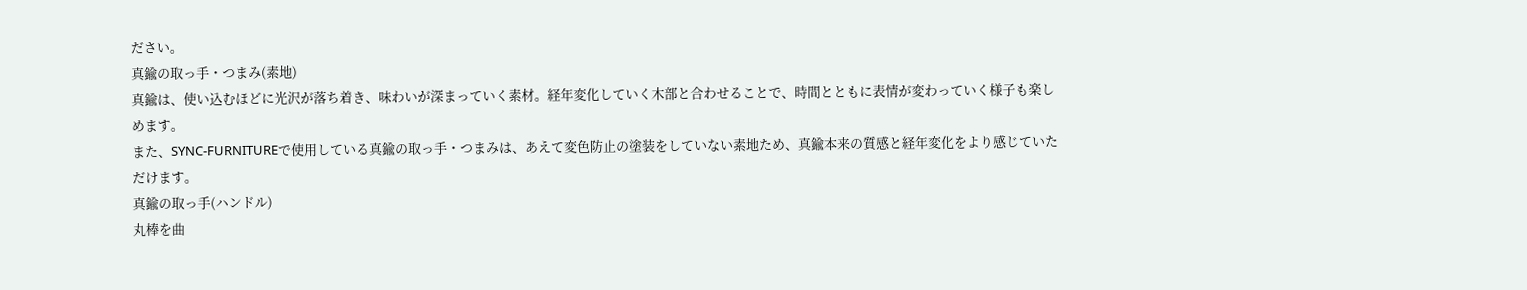ださい。
真鍮の取っ手・つまみ(素地)
真鍮は、使い込むほどに光沢が落ち着き、味わいが深まっていく素材。経年変化していく木部と合わせることで、時間とともに表情が変わっていく様子も楽しめます。
また、SYNC-FURNITUREで使用している真鍮の取っ手・つまみは、あえて変色防止の塗装をしていない素地ため、真鍮本来の質感と経年変化をより感じていただけます。
真鍮の取っ手(ハンドル)
丸棒を曲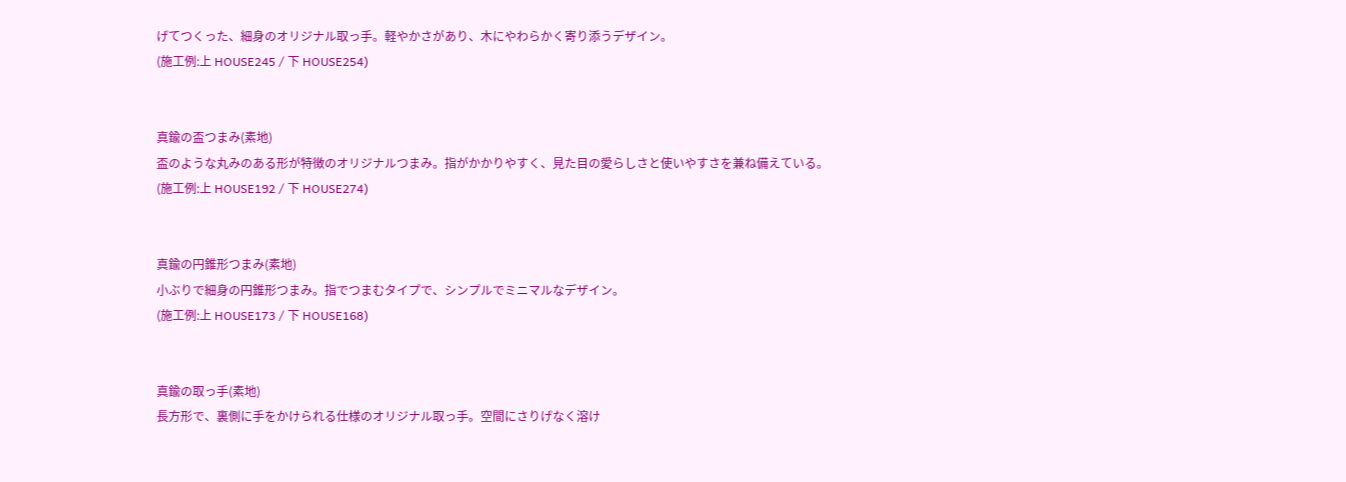げてつくった、細身のオリジナル取っ手。軽やかさがあり、木にやわらかく寄り添うデザイン。
(施工例:上 HOUSE245 / 下 HOUSE254)


真鍮の盃つまみ(素地)
盃のような丸みのある形が特徴のオリジナルつまみ。指がかかりやすく、見た目の愛らしさと使いやすさを兼ね備えている。
(施工例:上 HOUSE192 / 下 HOUSE274)


真鍮の円錐形つまみ(素地)
小ぶりで細身の円錐形つまみ。指でつまむタイプで、シンプルでミニマルなデザイン。
(施工例:上 HOUSE173 / 下 HOUSE168)


真鍮の取っ手(素地)
長方形で、裏側に手をかけられる仕様のオリジナル取っ手。空間にさりげなく溶け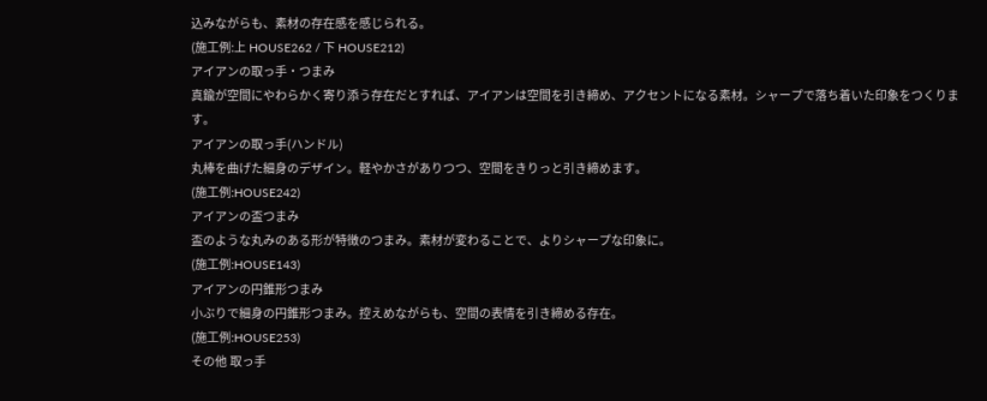込みながらも、素材の存在感を感じられる。
(施工例:上 HOUSE262 / 下 HOUSE212)
アイアンの取っ手・つまみ
真鍮が空間にやわらかく寄り添う存在だとすれば、アイアンは空間を引き締め、アクセントになる素材。シャープで落ち着いた印象をつくります。
アイアンの取っ手(ハンドル)
丸棒を曲げた細身のデザイン。軽やかさがありつつ、空間をきりっと引き締めます。
(施工例:HOUSE242)
アイアンの盃つまみ
盃のような丸みのある形が特徴のつまみ。素材が変わることで、よりシャープな印象に。
(施工例:HOUSE143)
アイアンの円錐形つまみ
小ぶりで細身の円錐形つまみ。控えめながらも、空間の表情を引き締める存在。
(施工例:HOUSE253)
その他 取っ手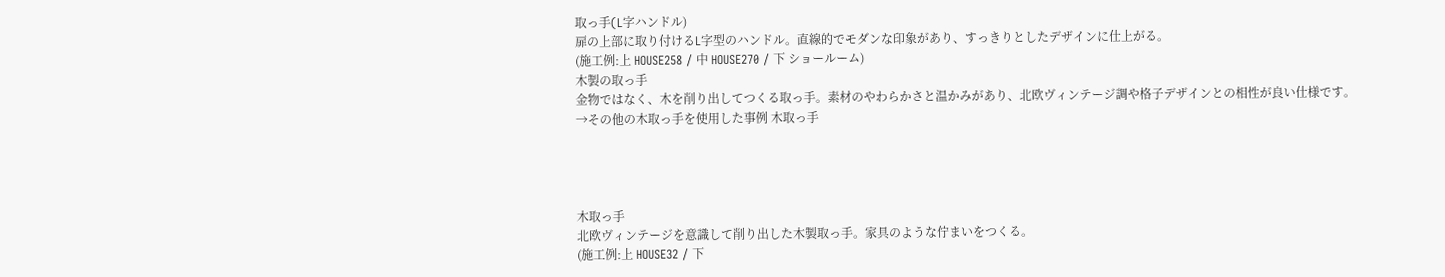取っ手(L字ハンドル)
扉の上部に取り付けるL字型のハンドル。直線的でモダンな印象があり、すっきりとしたデザインに仕上がる。
(施工例:上 HOUSE258 / 中 HOUSE270 / 下 ショールーム)
木製の取っ手
金物ではなく、木を削り出してつくる取っ手。素材のやわらかさと温かみがあり、北欧ヴィンテージ調や格子デザインとの相性が良い仕様です。
→その他の木取っ手を使用した事例 木取っ手




木取っ手
北欧ヴィンテージを意識して削り出した木製取っ手。家具のような佇まいをつくる。
(施工例:上 HOUSE32 / 下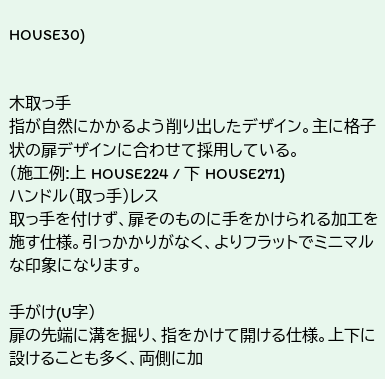HOUSE30)


木取っ手
指が自然にかかるよう削り出したデザイン。主に格子状の扉デザインに合わせて採用している。
(施工例:上 HOUSE224 / 下 HOUSE271)
ハンドル(取っ手)レス
取っ手を付けず、扉そのものに手をかけられる加工を施す仕様。引っかかりがなく、よりフラットでミニマルな印象になります。

手がけ(U字)
扉の先端に溝を掘り、指をかけて開ける仕様。上下に設けることも多く、両側に加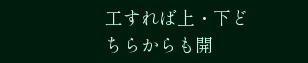工すれば上・下どちらからも開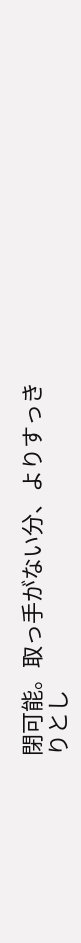閉可能。取っ手がない分、よりすっきりとし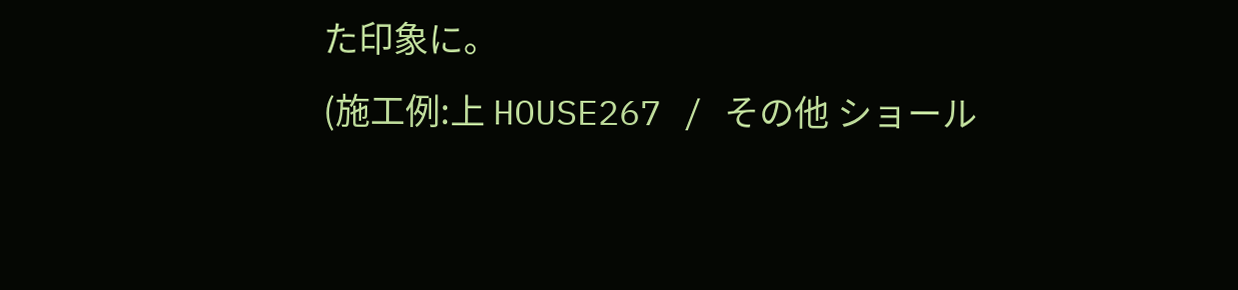た印象に。
(施工例:上 HOUSE267 / その他 ショール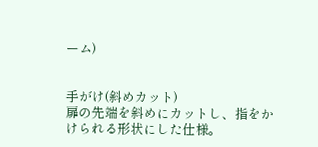ーム)


手がけ(斜めカット)
扉の先端を斜めにカットし、指をかけられる形状にした仕様。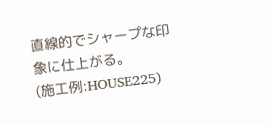直線的でシャープな印象に仕上がる。
(施工例:HOUSE225)